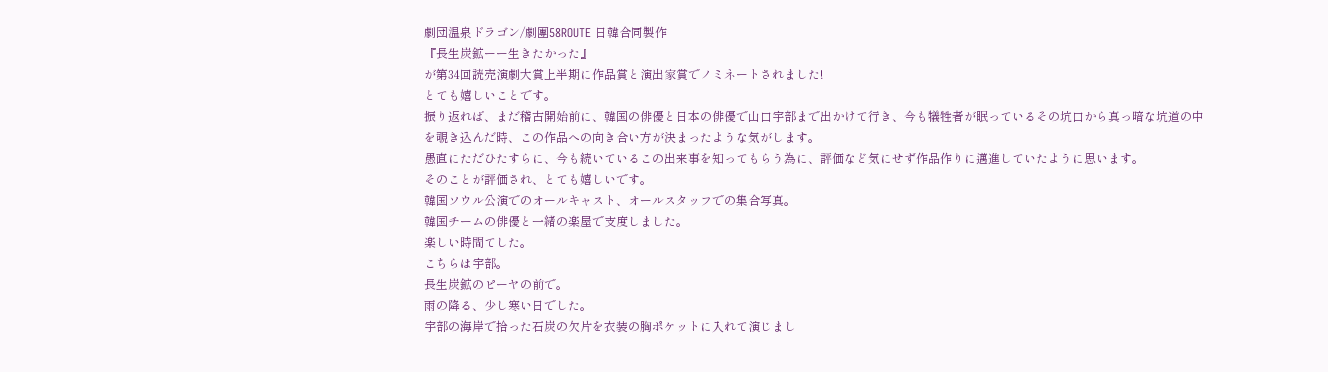劇団温泉ドラゴン/劇團58ROUTE 日韓合同製作
『長生炭鉱ーー生きたかった』
が第34回読売演劇大賞上半期に作品賞と演出家賞でノミネートされました!
とても嬉しいことです。
振り返れば、まだ稽古開始前に、韓国の俳優と日本の俳優で山口宇部まで出かけて行き、今も犠牲者が眠っているその坑口から真っ暗な坑道の中を覗き込んだ時、この作品への向き合い方が決まったような気がします。
愚直にただひたすらに、今も続いているこの出来事を知ってもらう為に、評価など気にせず作品作りに邁進していたように思います。
そのことが評価され、とても嬉しいです。
韓国ソウル公演でのオールキャスト、オールスタッフでの集合写真。
韓国チームの俳優と一緒の楽屋で支度しました。
楽しい時間てした。
こちらは宇部。
長生炭鉱のピーヤの前で。
雨の降る、少し寒い日でした。
宇部の海岸で拾った石炭の欠片を衣装の胸ポケットに入れて演じまし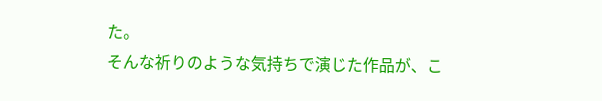た。
そんな祈りのような気持ちで演じた作品が、こ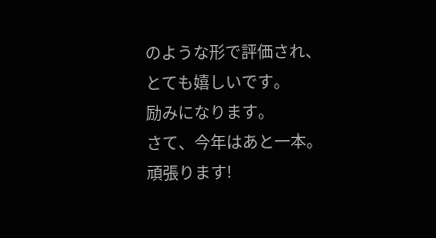のような形で評価され、とても嬉しいです。
励みになります。
さて、今年はあと一本。
頑張ります!